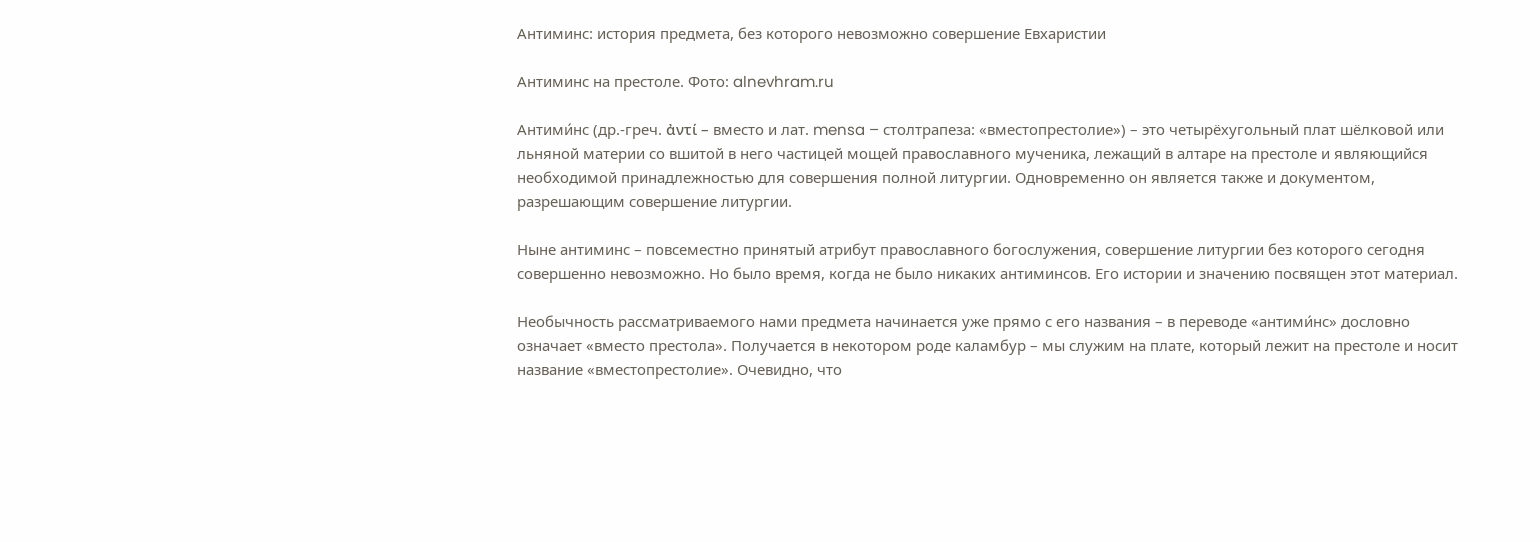Антиминс: история предмета, без которого невозможно совершение Евхаристии

Антиминс на престоле. Фото: alnevhram.ru

Антими́нс (др.-греч. ἀντί – вместо и лат. mensa – столтрапеза: «вместопрестолие») – это четырёхугольный плат шёлковой или льняной материи со вшитой в него частицей мощей православного мученика, лежащий в алтаре на престоле и являющийся необходимой принадлежностью для совершения полной литургии. Одновременно он является также и документом, разрешающим совершение литургии.

Ныне антиминс – повсеместно принятый атрибут православного богослужения, совершение литургии без которого сегодня совершенно невозможно. Но было время, когда не было никаких антиминсов. Его истории и значению посвящен этот материал.

Необычность рассматриваемого нами предмета начинается уже прямо с его названия – в переводе «антими́нс» дословно означает «вместо престола». Получается в некотором роде каламбур – мы служим на плате, который лежит на престоле и носит название «вместопрестолие». Очевидно, что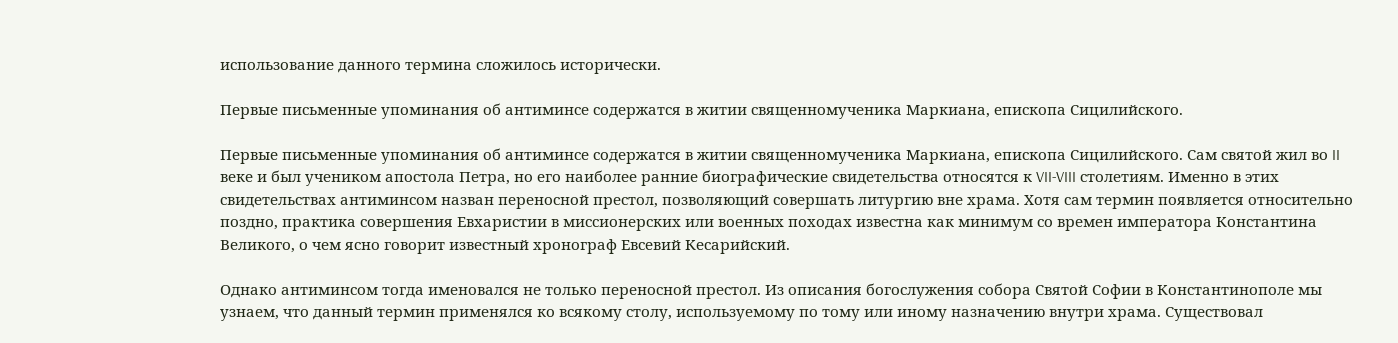использование данного термина сложилось исторически.

Первые письменные упоминания об антиминсе содержатся в житии священномученика Маркиана, епископа Сицилийского.

Первые письменные упоминания об антиминсе содержатся в житии священномученика Маркиана, епископа Сицилийского. Сам святой жил во II веке и был учеником апостола Петра, но его наиболее ранние биографические свидетельства относятся к VII-VIII столетиям. Именно в этих свидетельствах антиминсом назван переносной престол, позволяющий совершать литургию вне храма. Хотя сам термин появляется относительно поздно, практика совершения Евхаристии в миссионерских или военных походах известна как минимум со времен императора Константина Великого, о чем ясно говорит известный хронограф Евсевий Кесарийский.

Однако антиминсом тогда именовался не только переносной престол. Из описания богослужения собора Святой Софии в Константинополе мы узнаем, что данный термин применялся ко всякому столу, используемому по тому или иному назначению внутри храма. Существовал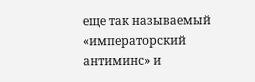еще так называемый «императорский антиминс» и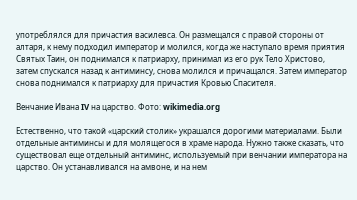употреблялся для причастия василевса. Он размещался с правой стороны от алтаря, к нему подходил император и молился, когда же наступало время приятия Святых Таин, он поднимался к патриарху, принимал из его рук Тело Христово, затем спускался назад к антиминсу, снова молился и причащался. Затем император снова поднимался к патриарху для причастия Кровью Спасителя.

Венчание Ивана IV на царство. Фото: wikimedia.org

Естественно, что такой «царский столик» украшался дорогими материалами. Были отдельные антиминсы и для молящегося в храме народа. Нужно также сказать, что существовал еще отдельный антиминс, используемый при венчании императора на царство. Он устанавливался на амвоне, и на нем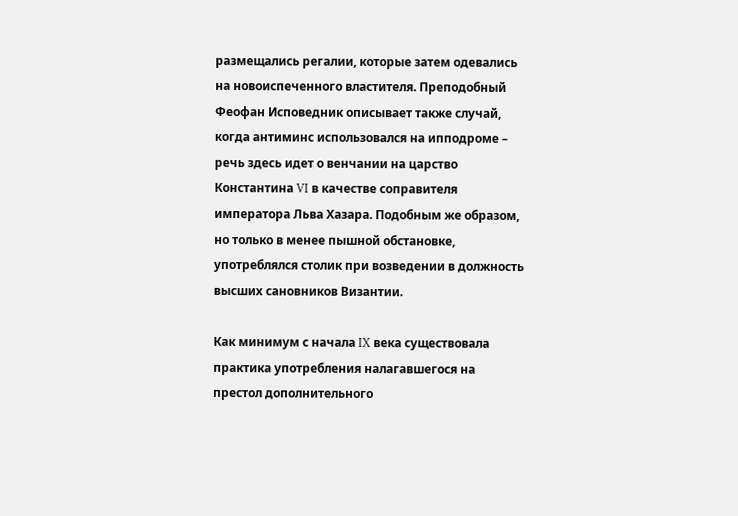размещались регалии, которые затем одевались на новоиспеченного властителя. Преподобный Феофан Исповедник описывает также случай, когда антиминс использовался на ипподроме – речь здесь идет о венчании на царство Константина VI в качестве соправителя императора Льва Хазара. Подобным же образом, но только в менее пышной обстановке, употреблялся столик при возведении в должность высших сановников Византии.

Как минимум с начала IX века существовала практика употребления налагавшегося на престол дополнительного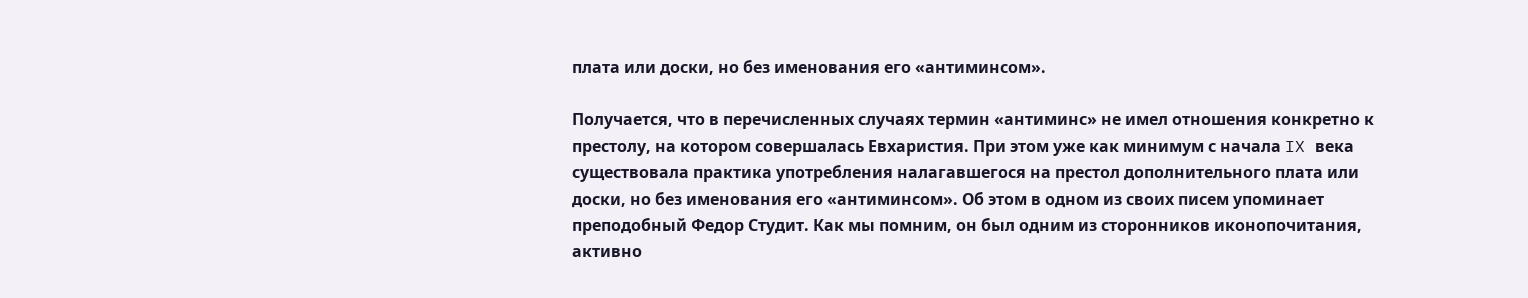плата или доски, но без именования его «антиминсом».

Получается, что в перечисленных случаях термин «антиминс» не имел отношения конкретно к престолу, на котором совершалась Евхаристия. При этом уже как минимум с начала IX века существовала практика употребления налагавшегося на престол дополнительного плата или доски, но без именования его «антиминсом». Об этом в одном из своих писем упоминает преподобный Федор Студит. Как мы помним, он был одним из сторонников иконопочитания, активно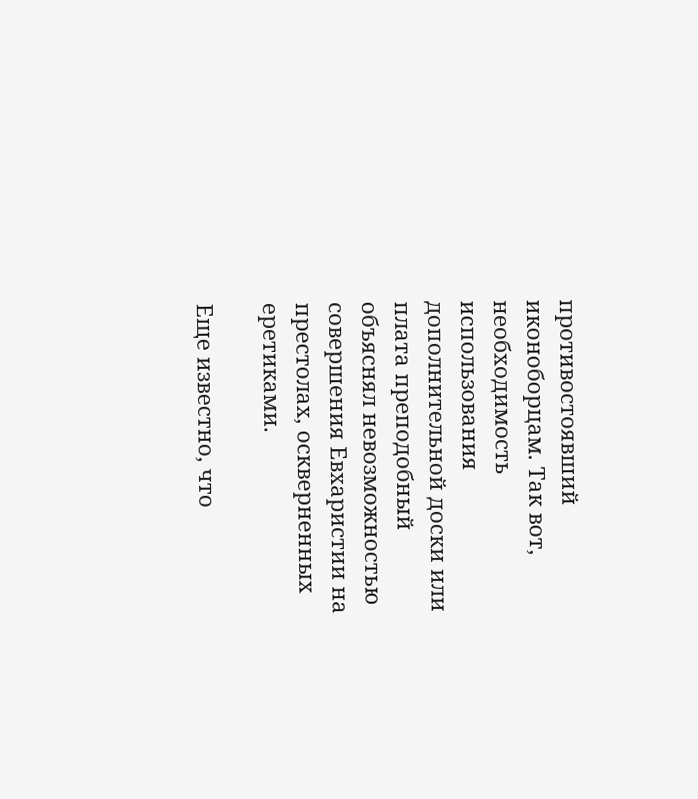противостоявший иконоборцам. Так вот, необходимость использования дополнительной доски или плата преподобный объяснял невозможностью совершения Евхаристии на престолах, оскверненных еретиками.

Еще известно, что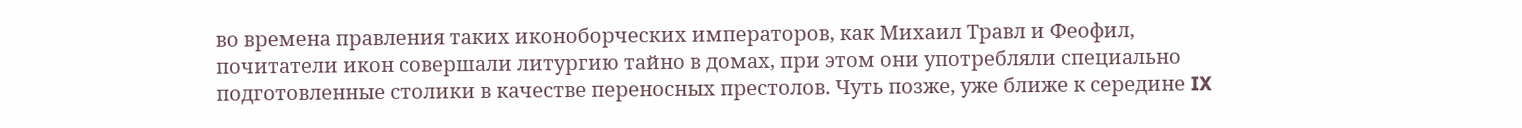во времена правления таких иконоборческих императоров, как Михаил Травл и Феофил, почитатели икон совершали литургию тайно в домах, при этом они употребляли специально подготовленные столики в качестве переносных престолов. Чуть позже, уже ближе к середине IX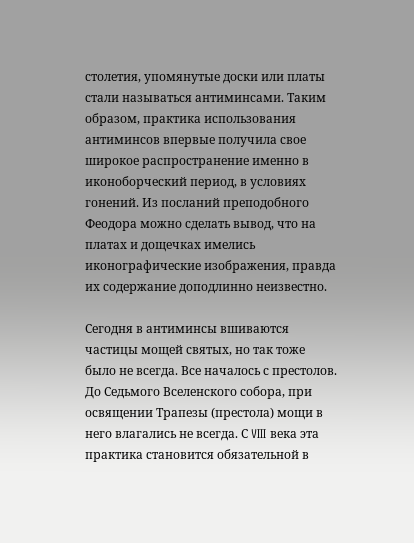столетия, упомянутые доски или платы стали называться антиминсами. Таким образом, практика использования антиминсов впервые получила свое широкое распространение именно в иконоборческий период, в условиях гонений. Из посланий преподобного Феодора можно сделать вывод, что на платах и дощечках имелись иконографические изображения, правда их содержание доподлинно неизвестно.

Сегодня в антиминсы вшиваются частицы мощей святых, но так тоже было не всегда. Все началось с престолов. До Седьмого Вселенского собора, при освящении Трапезы (престола) мощи в него влагались не всегда. С VIII века эта практика становится обязательной в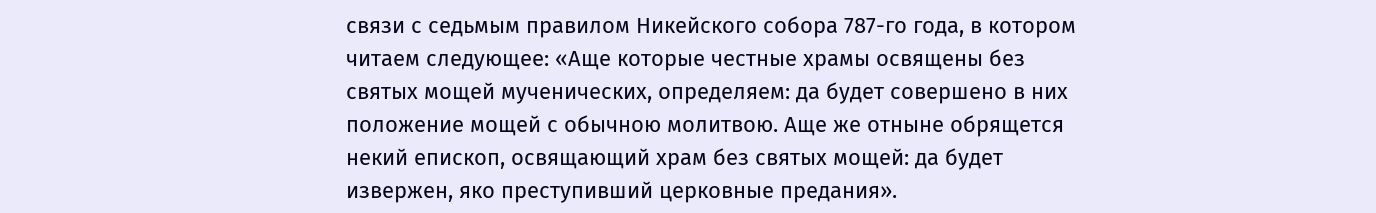связи с седьмым правилом Никейского собора 787-го года, в котором читаем следующее: «Аще которые честные храмы освящены без святых мощей мученических, определяем: да будет совершено в них положение мощей с обычною молитвою. Аще же отныне обрящется некий епископ, освящающий храм без святых мощей: да будет извержен, яко преступивший церковные предания».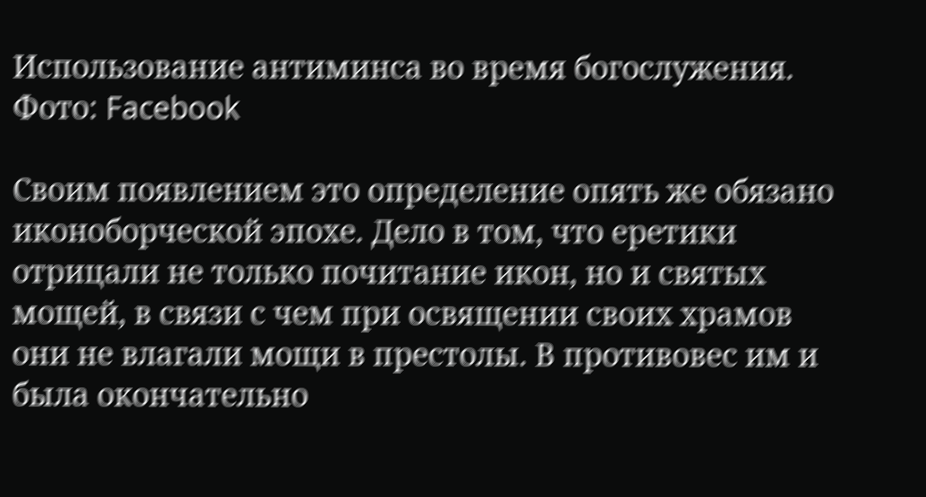Использование антиминса во время богослужения. Фото: Facebook

Своим появлением это определение опять же обязано иконоборческой эпохе. Дело в том, что еретики отрицали не только почитание икон, но и святых мощей, в связи с чем при освящении своих храмов они не влагали мощи в престолы. В противовес им и была окончательно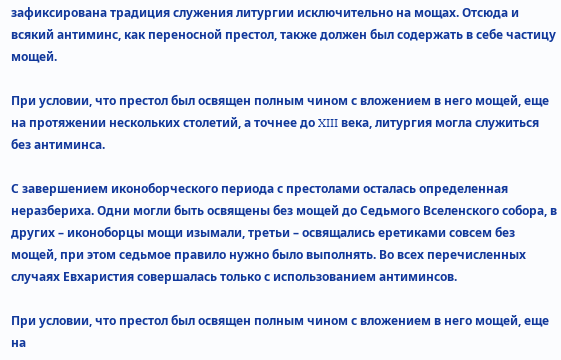зафиксирована традиция служения литургии исключительно на мощах. Отсюда и всякий антиминс, как переносной престол, также должен был содержать в себе частицу мощей.

При условии, что престол был освящен полным чином с вложением в него мощей, еще на протяжении нескольких столетий, а точнее до XIII века, литургия могла служиться без антиминса.

С завершением иконоборческого периода с престолами осталась определенная неразбериха. Одни могли быть освящены без мощей до Седьмого Вселенского собора, в других – иконоборцы мощи изымали, третьи – освящались еретиками совсем без мощей, при этом седьмое правило нужно было выполнять. Во всех перечисленных случаях Евхаристия совершалась только с использованием антиминсов.

При условии, что престол был освящен полным чином с вложением в него мощей, еще на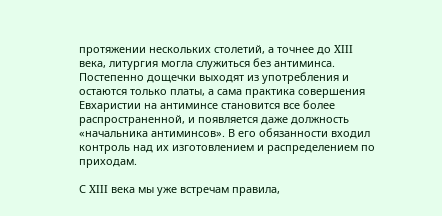протяжении нескольких столетий, а точнее до XIII века, литургия могла служиться без антиминса. Постепенно дощечки выходят из употребления и остаются только платы, а сама практика совершения Евхаристии на антиминсе становится все более распространенной, и появляется даже должность «начальника антиминсов». В его обязанности входил контроль над их изготовлением и распределением по приходам.

С XIII века мы уже встречам правила,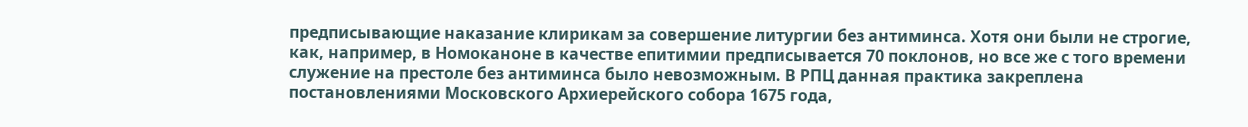предписывающие наказание клирикам за совершение литургии без антиминса. Хотя они были не строгие, как, например, в Номоканоне в качестве епитимии предписывается 70 поклонов, но все же с того времени служение на престоле без антиминса было невозможным. В РПЦ данная практика закреплена постановлениями Московского Архиерейского собора 1675 года,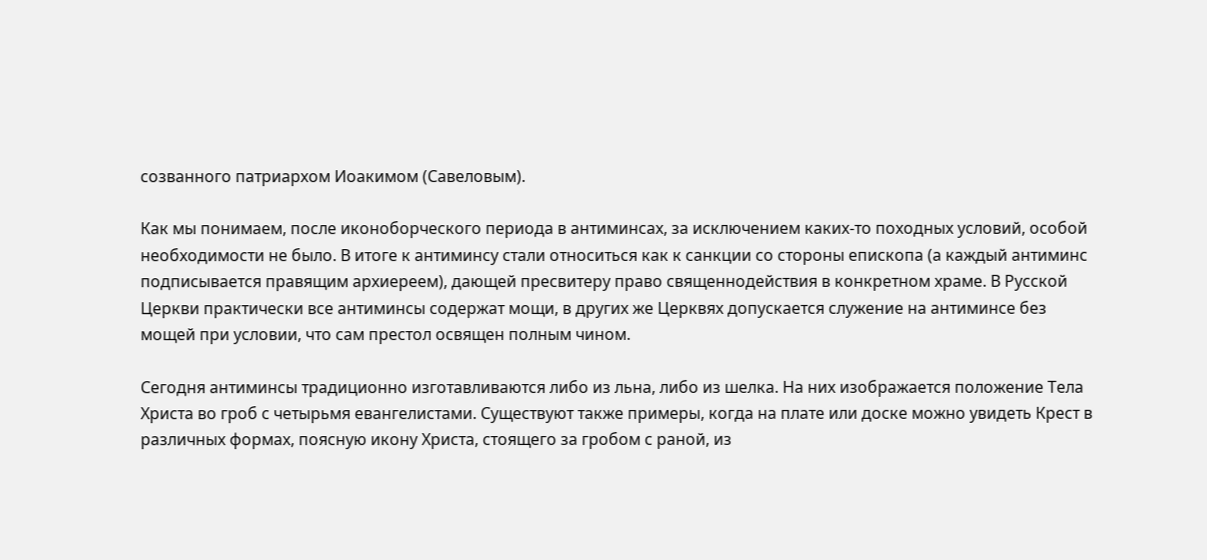созванного патриархом Иоакимом (Савеловым).

Как мы понимаем, после иконоборческого периода в антиминсах, за исключением каких-то походных условий, особой необходимости не было. В итоге к антиминсу стали относиться как к санкции со стороны епископа (а каждый антиминс подписывается правящим архиереем), дающей пресвитеру право священнодействия в конкретном храме. В Русской Церкви практически все антиминсы содержат мощи, в других же Церквях допускается служение на антиминсе без мощей при условии, что сам престол освящен полным чином.

Сегодня антиминсы традиционно изготавливаются либо из льна, либо из шелка. На них изображается положение Тела Христа во гроб с четырьмя евангелистами. Существуют также примеры, когда на плате или доске можно увидеть Крест в различных формах, поясную икону Христа, стоящего за гробом с раной, из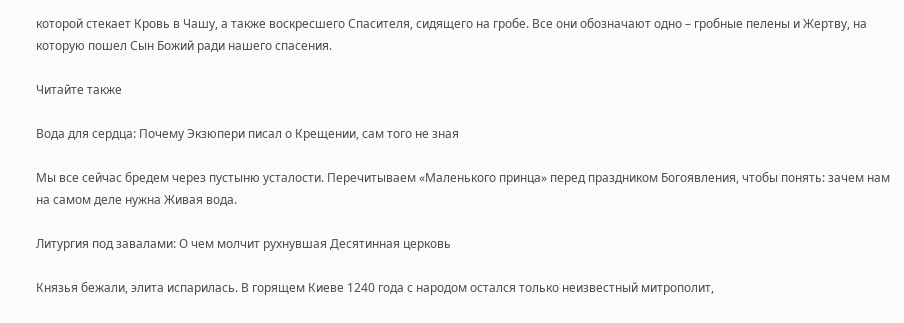которой стекает Кровь в Чашу, а также воскресшего Спасителя, сидящего на гробе. Все они обозначают одно – гробные пелены и Жертву, на которую пошел Сын Божий ради нашего спасения.

Читайте также

Вода для сердца: Почему Экзюпери писал о Крещении, сам того не зная

Мы все сейчас бредем через пустыню усталости. Перечитываем «Маленького принца» перед праздником Богоявления, чтобы понять: зачем нам на самом деле нужна Живая вода.

Литургия под завалами: О чем молчит рухнувшая Десятинная церковь

Князья бежали, элита испарилась. В горящем Киеве 1240 года с народом остался только неизвестный митрополит,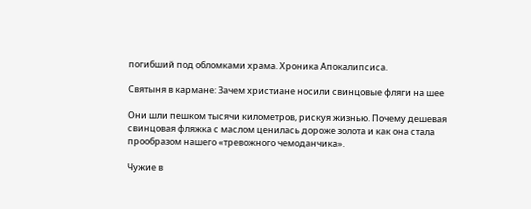погибший под обломками храма. Хроника Апокалипсиса.

Святыня в кармане: Зачем христиане носили свинцовые фляги на шее

Они шли пешком тысячи километров, рискуя жизнью. Почему дешевая свинцовая фляжка с маслом ценилась дороже золота и как она стала прообразом нашего «тревожного чемоданчика».

Чужие в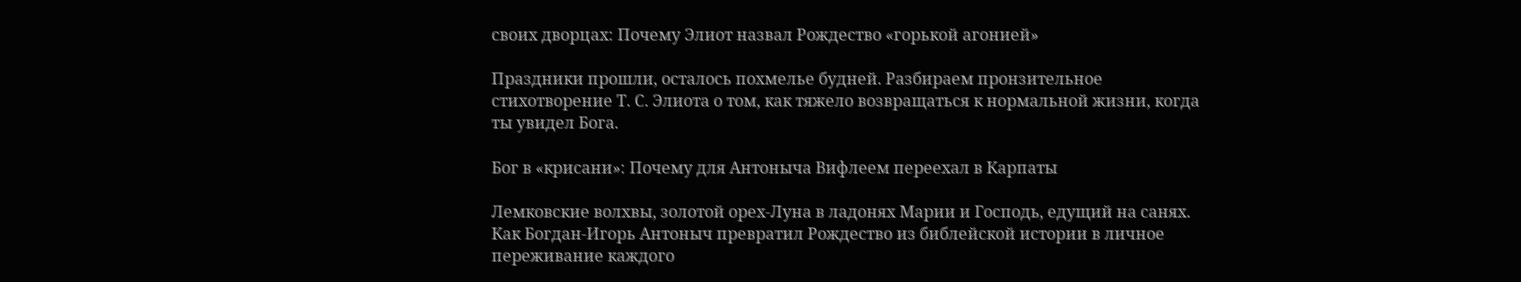своих дворцах: Почему Элиот назвал Рождество «горькой агонией»

Праздники прошли, осталось похмелье будней. Разбираем пронзительное стихотворение Т. С. Элиота о том, как тяжело возвращаться к нормальной жизни, когда ты увидел Бога.

Бог в «крисани»: Почему для Антоныча Вифлеем переехал в Карпаты

Лемковские волхвы, золотой орех-Луна в ладонях Марии и Господь, едущий на санях. Как Богдан-Игорь Антоныч превратил Рождество из библейской истории в личное переживание каждого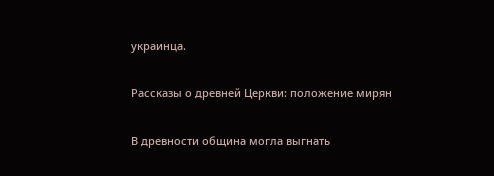украинца.

Рассказы о древней Церкви: положение мирян

В древности община могла выгнать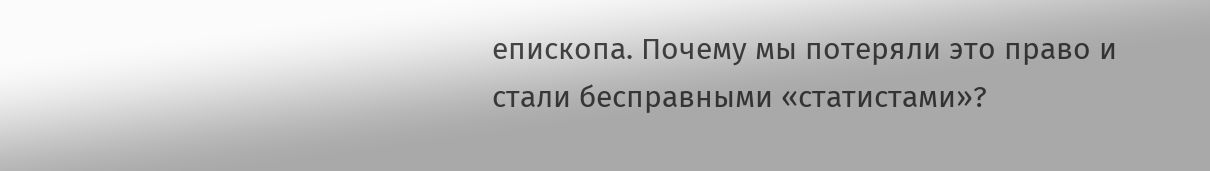епископа. Почему мы потеряли это право и стали бесправными «статистами»?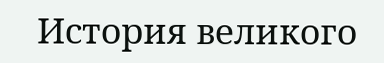История великого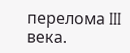перелома III века.